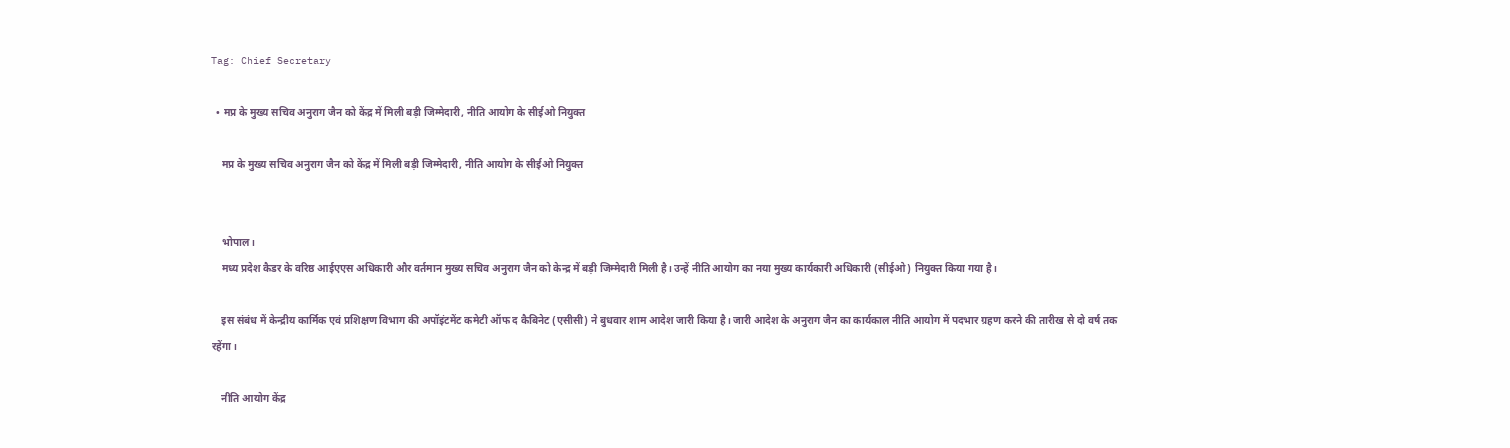Tag: Chief Secretary

  • मप्र के मुख्य सचिव अनुराग जैन को केंद्र में मिली बड़ी जिम्मेदारी, नीति आयोग के सीईओ नियुक्त

    मप्र के मुख्य सचिव अनुराग जैन को केंद्र में मिली बड़ी जिम्मेदारी, नीति आयोग के सीईओ नियुक्त


    भोपाल।
    मध्य प्रदेश कैडर के वरिष्ठ आईएएस अधिकारी और वर्तमान मुख्य सचिव अनुराग जैन को केन्द्र में बड़ी जिम्मेदारी मिली है। उन्हें नीति आयोग का नया मुख्य कार्यकारी अधिकारी (सीईओ) नियुक्त किया गया है।

    इस संबंध में केन्द्रीय कार्मिक एवं प्रशिक्षण विभाग की अपॉइंटमेंट कमेटी ऑफ द कैबिनेट (एसीसी) ने बुधवार शाम आदेश जारी किया है। जारी आदेश के अनुराग जैन का कार्यकाल नीति आयोग में पदभार ग्रहण करने की तारीख से दो वर्ष तक रहेंगा।

    नीति आयोग केंद्र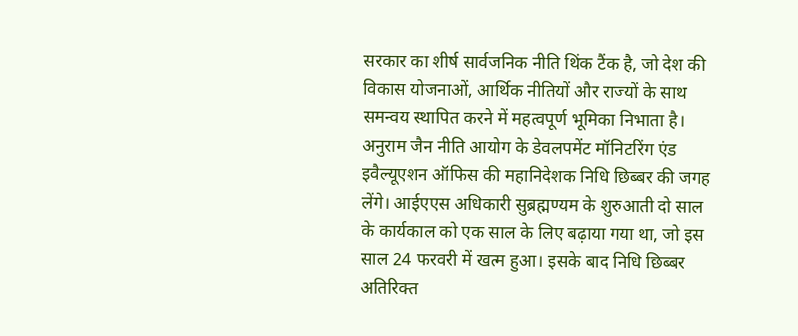सरकार का शीर्ष सार्वजनिक नीति थिंक टैंक है, जो देश की विकास योजनाओं, आर्थिक नीतियों और राज्यों के साथ समन्वय स्थापित करने में महत्वपूर्ण भूमिका निभाता है। अनुराम जैन नीति आयोग के डेवलपमेंट मॉनिटरिंग एंड इवैल्यूएशन ऑफिस की महानिदेशक निधि छिब्बर की जगह लेंगे। आईएएस अधिकारी सुब्रह्मण्यम के शुरुआती दो साल के कार्यकाल को एक साल के लिए बढ़ाया गया था, जो इस साल 24 फरवरी में खत्म हुआ। इसके बाद निधि छिब्बर अतिरिक्त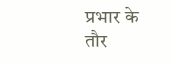प्रभार के तौर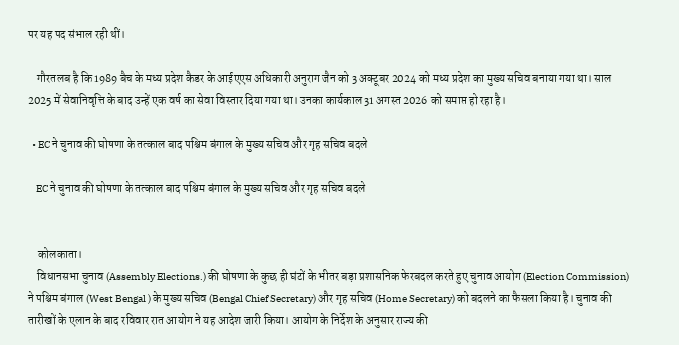पर यह पद संभाल रही थीं।

    गौरतलब है कि 1989 बैच के मध्य प्रदेश कैडर के आईएएस अधिकारी अनुराग जैन को 3 अक्टूबर 2024 को मध्य प्रदेश का मुख्य सचिव बनाया गया था। साल 2025 में सेवानिवृत्ति के बाद उन्हें एक वर्ष का सेवा विस्तार दिया गया था। उनका कार्यकाल 31 अगस्त 2026 को समाप्त हो रहा है।

  • EC ने चुनाव की घोषणा के तत्काल बाद पश्चिम बंगाल के मुख्य सचिव और गृह सचिव बदले

    EC ने चुनाव की घोषणा के तत्काल बाद पश्चिम बंगाल के मुख्य सचिव और गृह सचिव बदले


    कोलकाता।
    विधानसभा चुनाव (Assembly Elections.) की घोषणा के कुछ ही घंटों के भीतर बड़ा प्रशासनिक फेरबदल करते हुए चुनाव आयोग (Election Commission) ने पश्चिम बंगाल (West Bengal ) के मुख्य सचिव (Bengal Chief Secretary) और गृह सचिव (Home Secretary) को बदलने का फैसला किया है। चुनाव की तारीखों के एलान के बाद रविवार रात आयोग ने यह आदेश जारी किया। आयोग के निर्देश के अनुसार राज्य की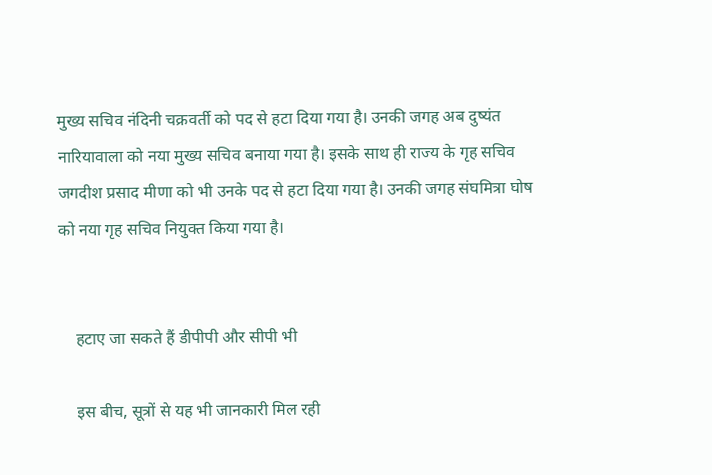मुख्य सचिव नंदिनी चक्रवर्ती को पद से हटा दिया गया है। उनकी जगह अब दुष्यंत नारियावाला को नया मुख्य सचिव बनाया गया है। इसके साथ ही राज्य के गृह सचिव जगदीश प्रसाद मीणा को भी उनके पद से हटा दिया गया है। उनकी जगह संघमित्रा घोष को नया गृह सचिव नियुक्त किया गया है।


    हटाए जा सकते हैं डीपीपी और सीपी भी

    इस बीच, सूत्रों से यह भी जानकारी मिल रही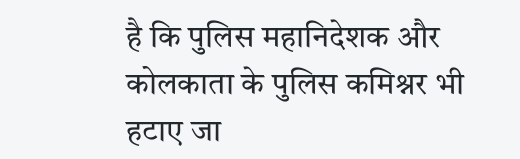है कि पुलिस महानिदेशक और कोलकाता के पुलिस कमिश्नर भी हटाए जा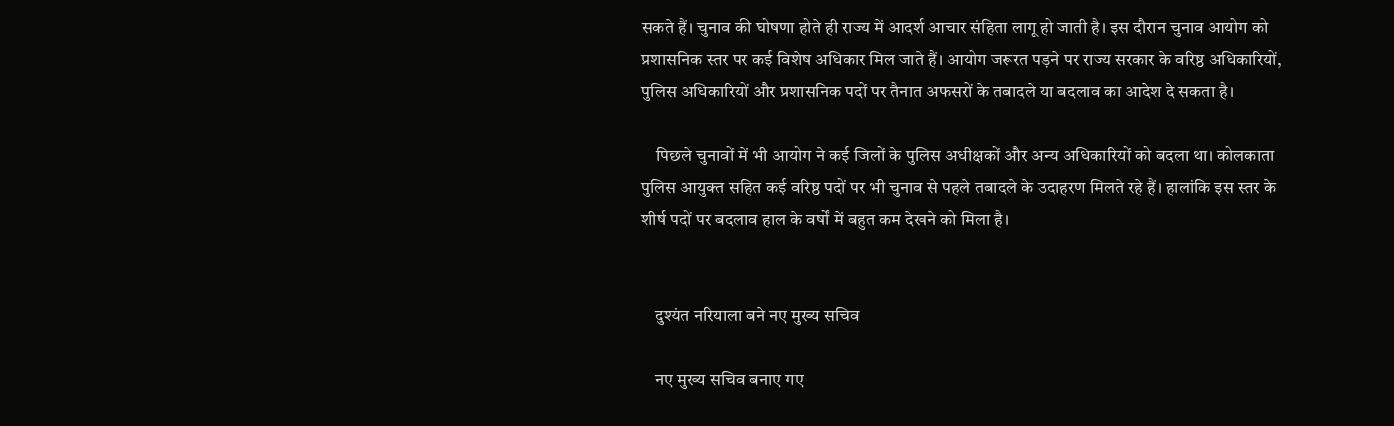सकते हैं। चुनाव की घोषणा होते ही राज्य में आदर्श आचार संहिता लागू हो जाती है। इस दौरान चुनाव आयोग को प्रशासनिक स्तर पर कई विशेष अधिकार मिल जाते हैं। आयोग जरूरत पड़ने पर राज्य सरकार के वरिष्ठ अधिकारियों, पुलिस अधिकारियों और प्रशासनिक पदों पर तैनात अफसरों के तबादले या बदलाव का आदेश दे सकता है।

    पिछले चुनावों में भी आयोग ने कई जिलों के पुलिस अधीक्षकों और अन्य अधिकारियों को बदला था। कोलकाता पुलिस आयुक्त सहित कई वरिष्ठ पदों पर भी चुनाव से पहले तबादले के उदाहरण मिलते रहे हैं। हालांकि इस स्तर के शीर्ष पदों पर बदलाव हाल के वर्षों में बहुत कम देखने को मिला है।


    दुश्यंत नरियाला बने नए मुख्य सचिव

    नए मुख्य सचिव बनाए गए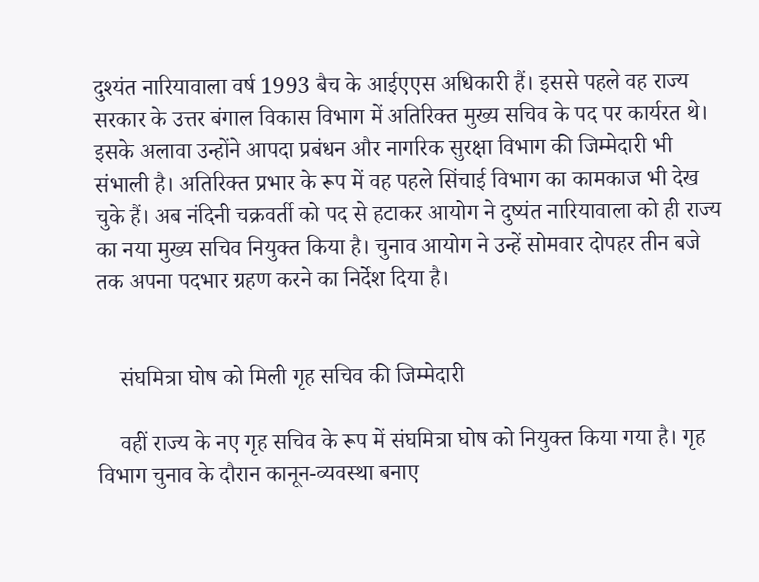दुश्यंत नारियावाला वर्ष 1993 बैच के आईएएस अधिकारी हैं। इससे पहले वह राज्य सरकार के उत्तर बंगाल विकास विभाग में अतिरिक्त मुख्य सचिव के पद पर कार्यरत थे। इसके अलावा उन्होंने आपदा प्रबंधन और नागरिक सुरक्षा विभाग की जिम्मेदारी भी संभाली है। अतिरिक्त प्रभार के रूप में वह पहले सिंचाई विभाग का कामकाज भी देख चुके हैं। अब नंदिनी चक्रवर्ती को पद से हटाकर आयोग ने दुष्यंत नारियावाला को ही राज्य का नया मुख्य सचिव नियुक्त किया है। चुनाव आयोग ने उन्हें सोमवार दोपहर तीन बजे तक अपना पदभार ग्रहण करने का निर्देश दिया है।


    संघमित्रा घोष को मिली गृह सचिव की जिम्मेदारी

    वहीं राज्य के नए गृह सचिव के रूप में संघमित्रा घोष को नियुक्त किया गया है। गृह विभाग चुनाव के दौरान कानून-व्यवस्था बनाए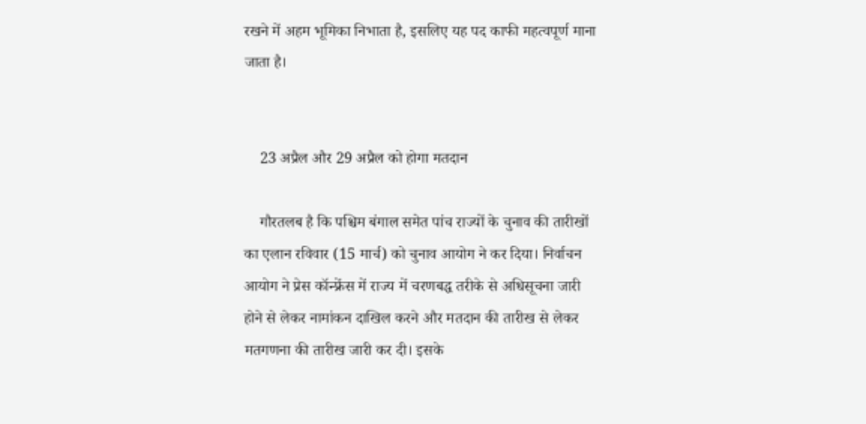रखने में अहम भूमिका निभाता है, इसलिए यह पद काफी महत्वपूर्ण माना जाता है।


    23 अप्रैल और 29 अप्रैल को होगा मतदान

    गौरतलब है कि पश्चिम बंगाल समेत पांच राज्यों के चुनाव की तारीखों का एलान रविवार (15 मार्च) को चुनाव आयोग ने कर दिया। निर्वाचन आयोग ने प्रेस कॉन्फ्रेंस में राज्य में चरणबद्ध तरीके से अधिसूचना जारी होने से लेकर नामांकन दाखिल करने और मतदान की तारीख से लेकर मतगणना की तारीख जारी कर दी। इसके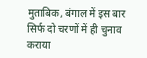मुताबिक, बंगाल में इस बार सिर्फ दो चरणों में ही चुनाव कराया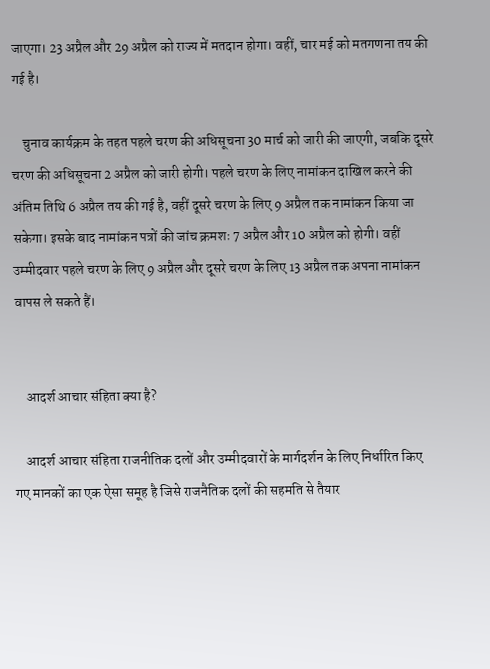जाएगा। 23 अप्रैल और 29 अप्रैल को राज्य में मतदान होगा। वहीं, चार मई को मतगणना तय की गई है।

    चुनाव कार्यक्रम के तहत पहले चरण की अधिसूचना 30 मार्च को जारी की जाएगी, जबकि दूसरे चरण की अधिसूचना 2 अप्रैल को जारी होगी। पहले चरण के लिए नामांकन दाखिल करने की अंतिम तिथि 6 अप्रैल तय की गई है, वहीं दूसरे चरण के लिए 9 अप्रैल तक नामांकन किया जा सकेगा। इसके बाद नामांकन पत्रों की जांच क्रमशः 7 अप्रैल और 10 अप्रैल को होगी। वहीं उम्मीदवार पहले चरण के लिए 9 अप्रैल और दूसरे चरण के लिए 13 अप्रैल तक अपना नामांकन वापस ले सकते हैं।


    आदर्श आचार संहिता क्या है?

    आदर्श आचार संहिता राजनीतिक दलों और उम्मीदवारों के मार्गदर्शन के लिए निर्धारित किए गए मानकों का एक ऐसा समूह है जिसे राजनैतिक दलों की सहमति से तैयार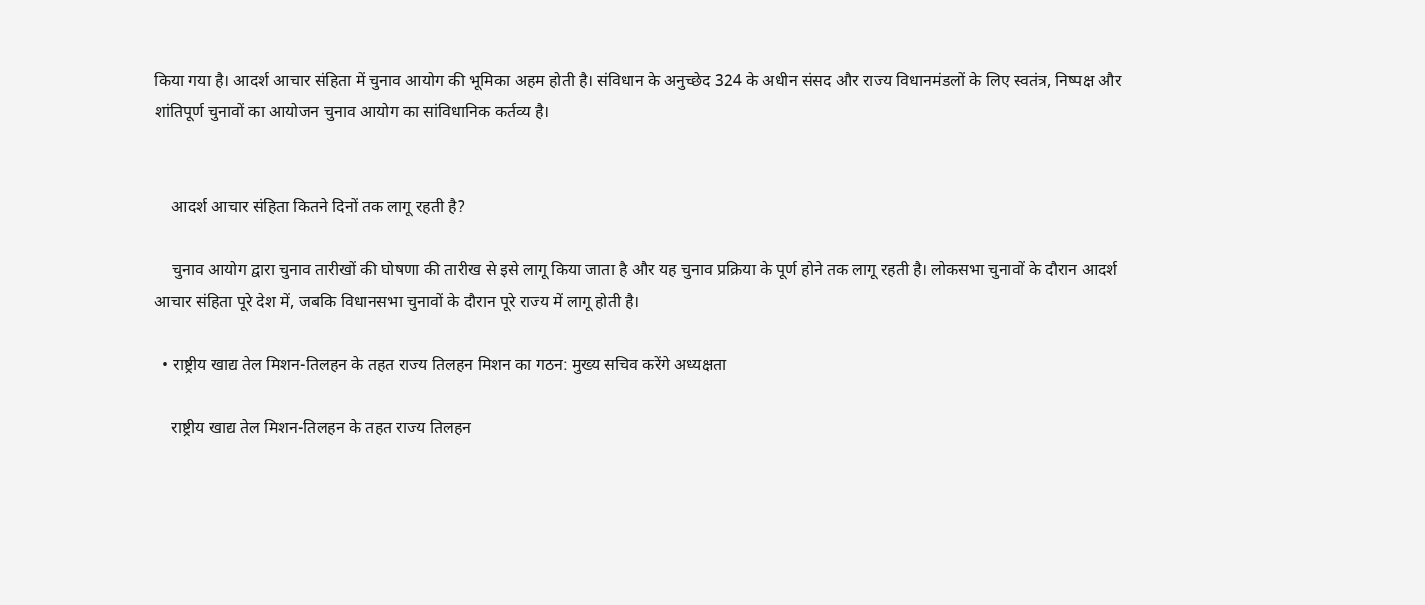किया गया है। आदर्श आचार संहिता में चुनाव आयोग की भूमिका अहम होती है। संविधान के अनुच्छेद 324 के अधीन संसद और राज्य विधानमंडलों के लिए स्वतंत्र, निष्पक्ष और शांतिपूर्ण चुनावों का आयोजन चुनाव आयोग का सांविधानिक कर्तव्य है।


    आदर्श आचार संहिता कितने दिनों तक लागू रहती है?

    चुनाव आयोग द्वारा चुनाव तारीखों की घोषणा की तारीख से इसे लागू किया जाता है और यह चुनाव प्रक्रिया के पूर्ण होने तक लागू रहती है। लोकसभा चुनावों के दौरान आदर्श आचार संहिता पूरे देश में, जबकि विधानसभा चुनावों के दौरान पूरे राज्य में लागू होती है।

  • राष्ट्रीय खाद्य तेल मिशन-तिलहन के तहत राज्य तिलहन मिशन का गठन: मुख्य सचिव करेंगे अध्यक्षता

    राष्ट्रीय खाद्य तेल मिशन-तिलहन के तहत राज्य तिलहन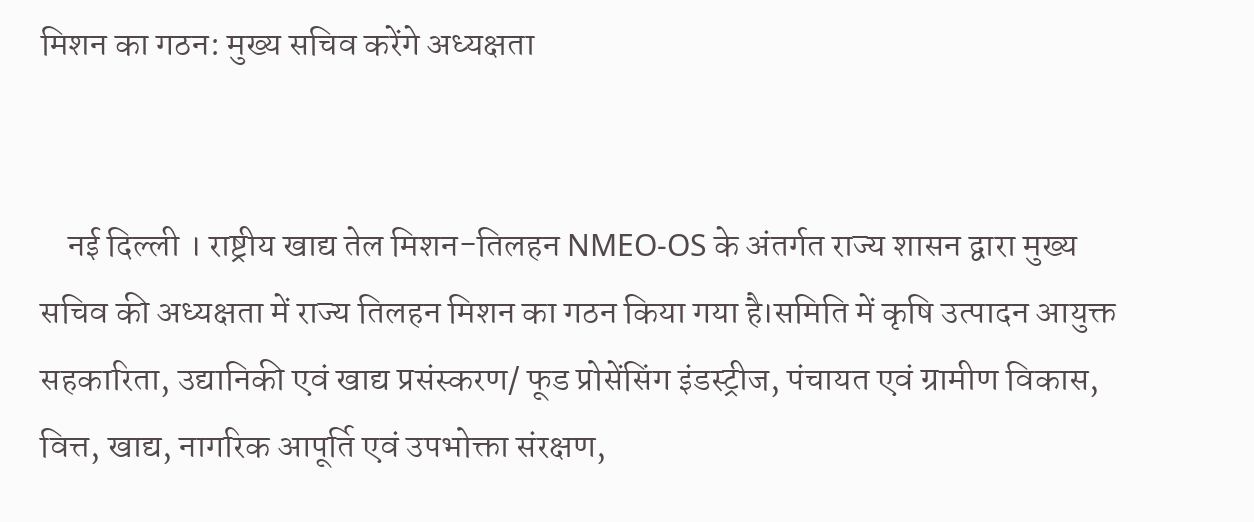मिशन का गठन: मुख्य सचिव करेंगे अध्यक्षता


    नई दिल्ली । राष्ट्रीय खाद्य तेल मिशन-तिलहन NMEO-OS के अंतर्गत राज्य शासन द्वारा मुख्य सचिव की अध्यक्षता में राज्य तिलहन मिशन का गठन किया गया है।समिति में कृषि उत्पादन आयुक्त सहकारिता, उद्यानिकी एवं खाद्य प्रसंस्करण/ फूड प्रोसेंसिंग इंडस्ट्रीज, पंचायत एवं ग्रामीण विकास, वित्त, खाद्य, नागरिक आपूर्ति एवं उपभोक्ता संरक्षण,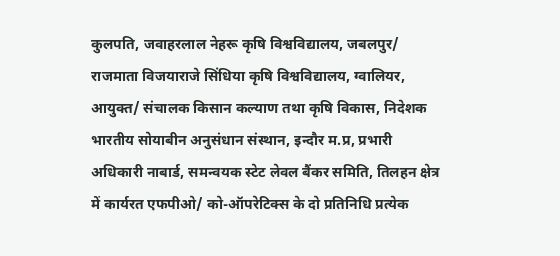कुलपति, जवाहरलाल नेहरू कृषि विश्वविद्यालय, जबलपुर/ राजमाता विजयाराजे सिंधिया कृषि विश्वविद्यालय, ग्वालियर, आयुक्त/ संचालक किसान कल्याण तथा कृषि विकास, निदेशक भारतीय सोयाबीन अनुसंधान संस्थान, इन्दौर म.प्र, प्रभारी अधिकारी नाबार्ड, समन्वयक स्टेट लेवल बैंकर समिति, तिलहन क्षेत्र में कार्यरत एफपीओ/ को-ऑपरेटिक्स के दो प्रतिनिधि प्रत्येक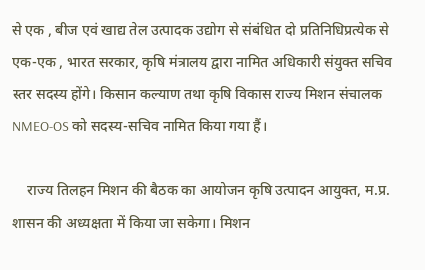से एक , बीज एवं खाद्य तेल उत्पादक उद्योग से संबंधित दो प्रतिनिधिप्रत्येक से एक-एक , भारत सरकार, कृषि मंत्रालय द्वारा नामित अधिकारी संयुक्त सचिव स्तर सदस्य होंगे। किसान कल्याण तथा कृषि विकास राज्य मिशन संचालक NMEO-OS को सदस्य-सचिव नामित किया गया हैं।

    राज्य तिलहन मिशन की बैठक का आयोजन कृषि उत्पादन आयुक्त, म.प्र. शासन की अध्यक्षता में किया जा सकेगा। मिशन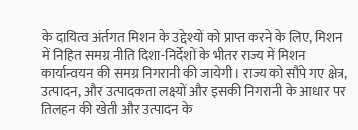के दायित्व अंर्तगत मिशन के उद्देश्यों को प्राप्त करने के लिए, मिशन में निहित समग्र नीति दिशा-निर्देशों के भीतर राज्य में मिशन कार्यान्वयन की समग्र निगरानी की जायेगी। राज्य को सौंपे गए क्षेत्र, उत्पादन, और उत्पादकता लक्ष्यों और इसकी निगरानी के आधार पर तिलहन की खेती और उत्पादन के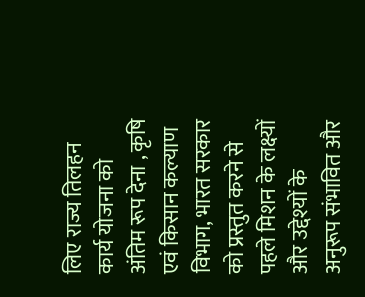लिए राज्य तिलहन कार्य योजना को अंतिम रूप देना , कृषि एवं किसान कल्याण विभाग, भारत सरकार को प्रस्तुत करने से पहले मिशन के लक्ष्यों और उद्देश्यों के अनुरूप संभावित और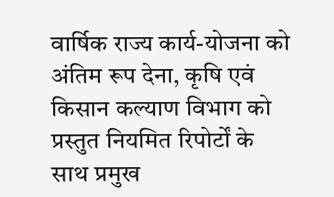वार्षिक राज्य कार्य-योजना को अंतिम रूप देना, कृषि एवं किसान कल्याण विभाग को प्रस्तुत नियमित रिपोर्टों के साथ प्रमुख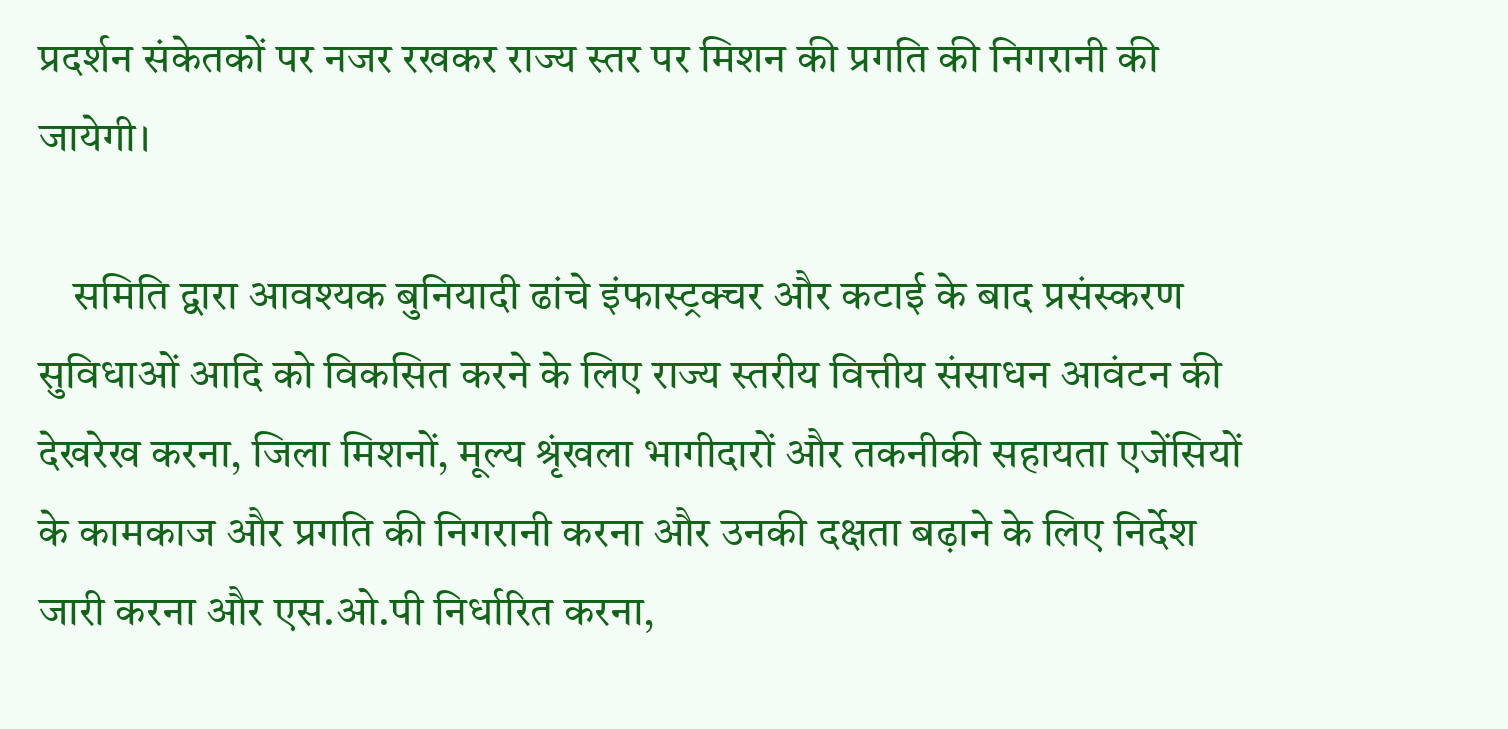प्रदर्शन संकेतकों पर नजर रखकर राज्य स्तर पर मिशन की प्रगति की निगरानी की जायेगी।

    समिति द्वारा आवश्यक बुनियादी ढांचे इंफास्ट्रक्चर और कटाई के बाद प्रसंस्करण सुविधाओं आदि को विकसित करने के लिए राज्य स्तरीय वित्तीय संसाधन आवंटन की देखरेख करना, जिला मिशनों, मूल्य श्रृंखला भागीदारों और तकनीकी सहायता एजेंसियों के कामकाज और प्रगति की निगरानी करना और उनकी दक्षता बढ़ाने के लिए निर्देश जारी करना और एस.ओ.पी निर्धारित करना,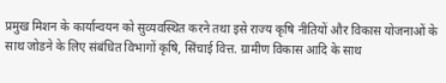प्रमुख मिशन के कार्यान्वयन को सुव्यवस्थित करने तथा इसे राज्य कृषि नीतियों और विकास योजनाओं के साथ जोडने के लिए संबंधित विभागों कृषि, सिंचाई वित्त. ग्रामीण विकास आदि के साथ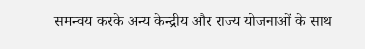समन्वय करके अन्य केन्द्रीय और राज्य योजनाओं के साथ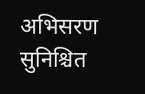अभिसरण सुनिश्चित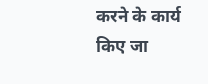करने के कार्य किए जा